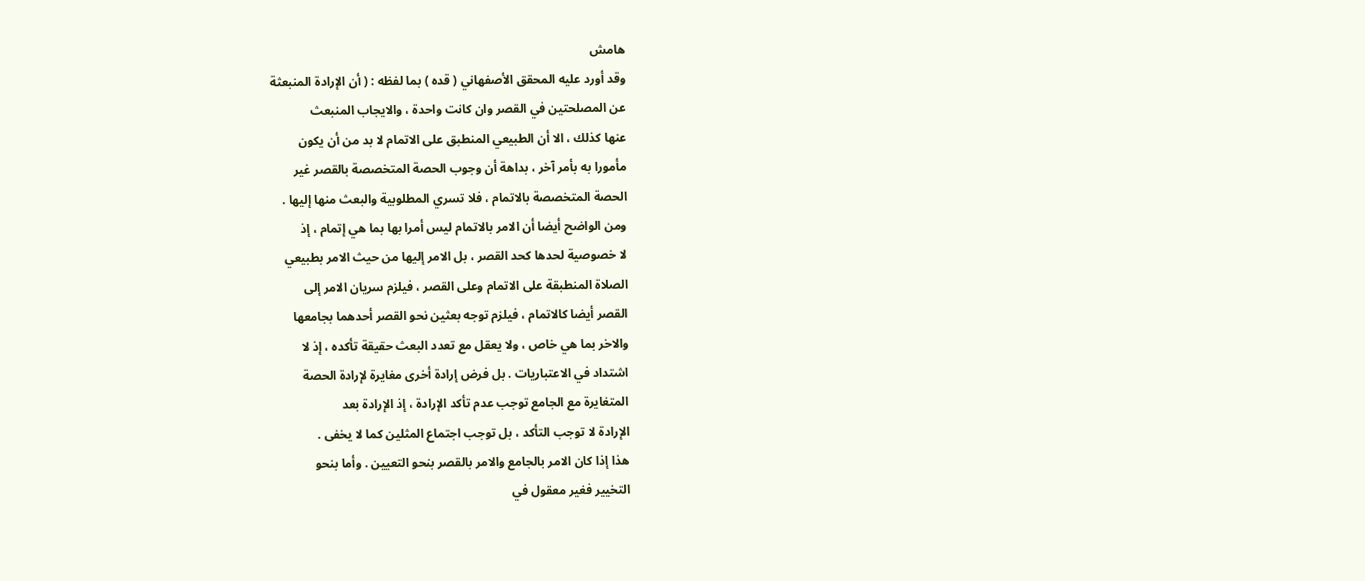هامش
وقد أورد عليه المحقق الأصفهاني ( قده ) بما لفظه : ( أن الإرادة المنبعثة
عن المصلحتين في القصر وان كانت واحدة ، والايجاب المنبعث
عنها كذلك ، الا أن الطبيعي المنطبق على الاتمام لا بد من أن يكون
مأمورا به بأمر آخر ، بداهة أن وجوب الحصة المتخصصة بالقصر غير
الحصة المتخصصة بالاتمام ، فلا تسري المطلوبية والبعث منها إليها .
ومن الواضح أيضا أن الامر بالاتمام ليس أمرا بها بما هي إتمام ، إذ
لا خصوصية لحدها كحد القصر ، بل الامر إليها من حيث الامر بطبيعي
الصلاة المنطبقة على الاتمام وعلى القصر ، فيلزم سريان الامر إلى
القصر أيضا كالاتمام ، فيلزم توجه بعثين نحو القصر أحدهما بجامعها
والاخر بما هي خاص ، ولا يعقل مع تعدد البعث حقيقة تأكده ، إذ لا
اشتداد في الاعتباريات . بل فرض إرادة أخرى مغايرة لإرادة الحصة
المتغايرة مع الجامع توجب عدم تأكد الإرادة ، إذ الإرادة بعد
الإرادة لا توجب التأكد ، بل توجب اجتماع المثلين كما لا يخفى .
هذا إذا كان الامر بالجامع والامر بالقصر بنحو التعيين . وأما بنحو
التخيير فغير معقول في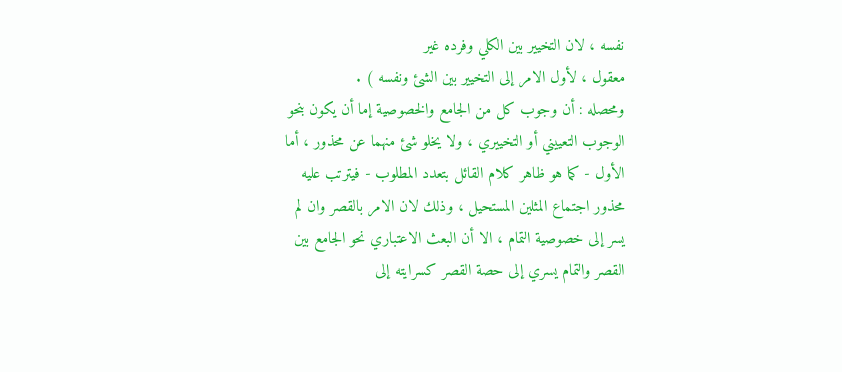نفسه ، لان التخيير بين الكلي وفرده غير
معقول ، لأول الامر إلى التخيير بين الشئ ونفسه ) .
ومحصله : أن وجوب كل من الجامع والخصوصية إما أن يكون بنحو
الوجوب التعييني أو التخييري ، ولا يخلو شئ منهما عن محذور ، أما
الأول - كما هو ظاهر كلام القائل بتعدد المطلوب - فيترتب عليه
محذور اجتماع المثلين المستحيل ، وذلك لان الامر بالقصر وان لم
يسر إلى خصوصية التمام ، الا أن البعث الاعتباري نحو الجامع بين
القصر والتمام يسري إلى حصة القصر كسرايته إلى